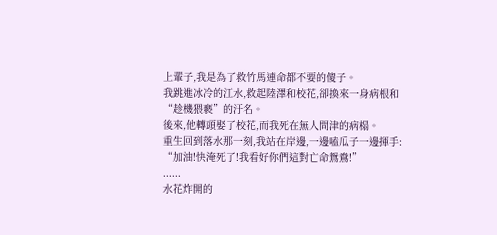上輩子,我是為了救竹馬連命都不要的傻子。
我跳進冰冷的江水,救起陸澤和校花,卻換來一身病根和“趁機猥褻”的汙名。
後來,他轉頭娶了校花,而我死在無人問津的病榻。
重生回到落水那一刻,我站在岸邊,一邊嗑瓜子一邊揮手: “加油!快淹死了!我看好你們這對亡命鴛鴦!”
......
水花炸開的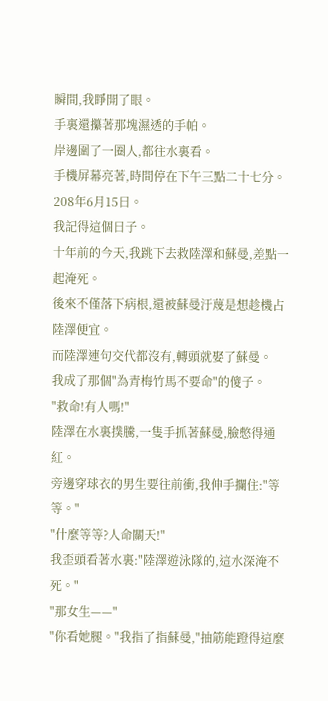瞬間,我睜開了眼。
手裏還攥著那塊濕透的手帕。
岸邊圍了一圈人,都往水裏看。
手機屏幕亮著,時間停在下午三點二十七分。
208年6月15日。
我記得這個日子。
十年前的今天,我跳下去救陸澤和蘇曼,差點一起淹死。
後來不僅落下病根,還被蘇曼汙蔑是想趁機占陸澤便宜。
而陸澤連句交代都沒有,轉頭就娶了蘇曼。
我成了那個"為青梅竹馬不要命"的傻子。
"救命!有人嗎!"
陸澤在水裏撲騰,一隻手抓著蘇曼,臉憋得通紅。
旁邊穿球衣的男生要往前衝,我伸手攔住:"等等。"
"什麼等等?人命關天!"
我歪頭看著水裏:"陸澤遊泳隊的,這水深淹不死。"
"那女生——"
"你看她腿。"我指了指蘇曼,"抽筋能蹬得這麼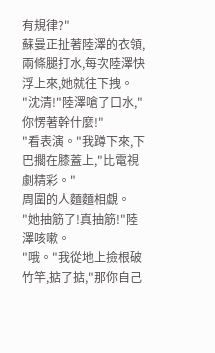有規律?"
蘇曼正扯著陸澤的衣領,兩條腿打水,每次陸澤快浮上來,她就往下拽。
"沈清!"陸澤嗆了口水,"你愣著幹什麼!"
"看表演。"我蹲下來,下巴擱在膝蓋上,"比電視劇精彩。"
周圍的人麵麵相覷。
"她抽筋了!真抽筋!"陸澤咳嗽。
"哦。"我從地上撿根破竹竿,掂了掂,"那你自己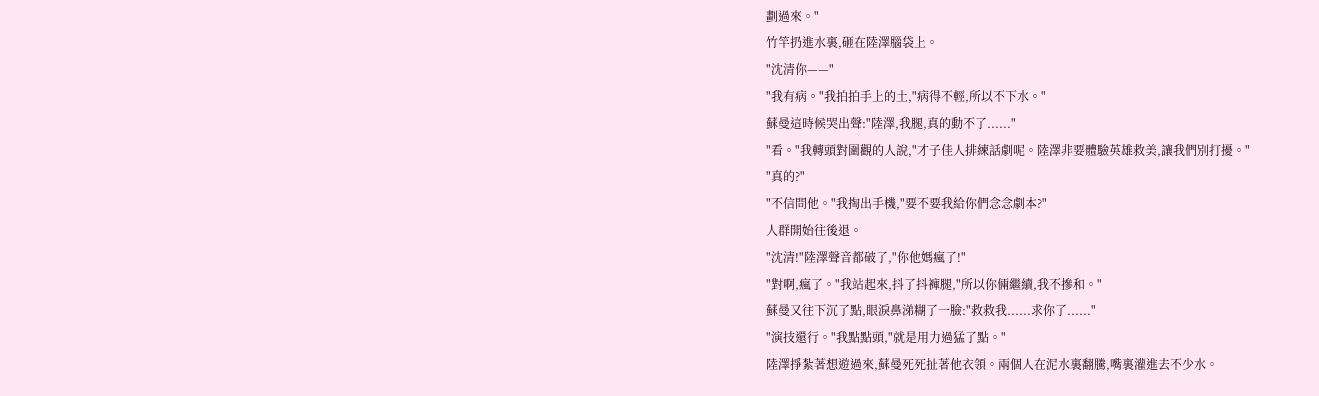劃過來。"
竹竿扔進水裏,砸在陸澤腦袋上。
"沈清你——"
"我有病。"我拍拍手上的土,"病得不輕,所以不下水。"
蘇曼這時候哭出聲:"陸澤,我腿,真的動不了......"
"看。"我轉頭對圍觀的人說,"才子佳人排練話劇呢。陸澤非要體驗英雄救美,讓我們別打擾。"
"真的?"
"不信問他。"我掏出手機,"要不要我給你們念念劇本?"
人群開始往後退。
"沈清!"陸澤聲音都破了,"你他媽瘋了!"
"對啊,瘋了。"我站起來,抖了抖褲腿,"所以你倆繼續,我不摻和。"
蘇曼又往下沉了點,眼淚鼻涕糊了一臉:"救救我......求你了......"
"演技還行。"我點點頭,"就是用力過猛了點。"
陸澤掙紮著想遊過來,蘇曼死死扯著他衣領。兩個人在泥水裏翻騰,嘴裏灌進去不少水。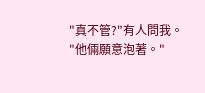"真不管?"有人問我。
"他倆願意泡著。"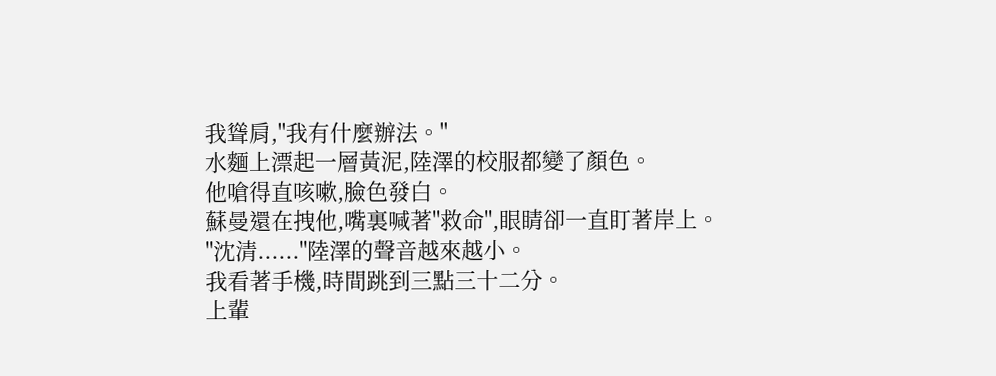我聳肩,"我有什麼辦法。"
水麵上漂起一層黃泥,陸澤的校服都變了顏色。
他嗆得直咳嗽,臉色發白。
蘇曼還在拽他,嘴裏喊著"救命",眼睛卻一直盯著岸上。
"沈清......"陸澤的聲音越來越小。
我看著手機,時間跳到三點三十二分。
上輩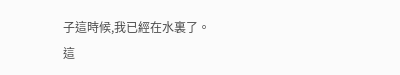子這時候,我已經在水裏了。
這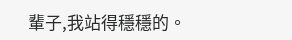輩子,我站得穩穩的。